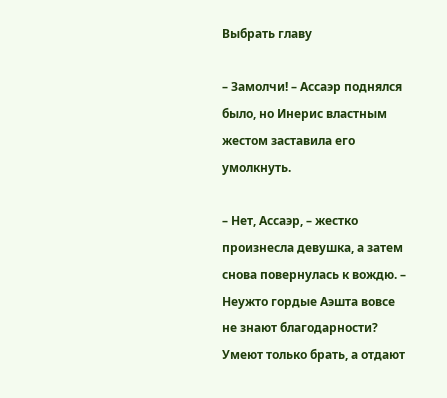Выбрать главу

– Замолчи! – Ассаэр поднялся было, но Инерис властным жестом заставила его умолкнуть.

– Нет, Ассаэр, – жестко произнесла девушка, а затем снова повернулась к вождю. – Неужто гордые Аэшта вовсе не знают благодарности? Умеют только брать, а отдают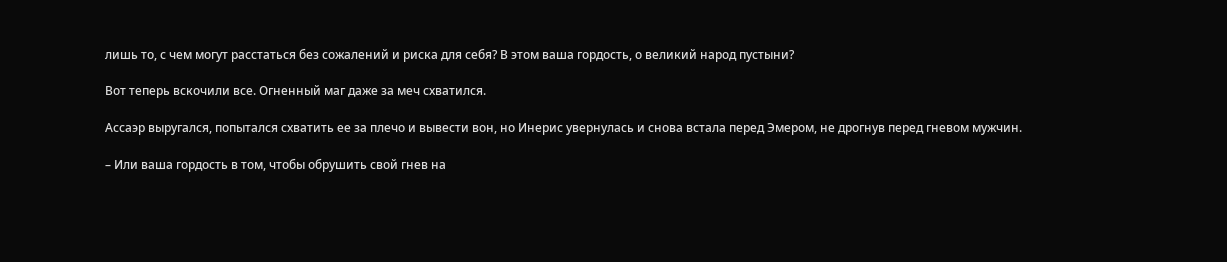лишь то, с чем могут расстаться без сожалений и риска для себя? В этом ваша гордость, о великий народ пустыни?

Вот теперь вскочили все. Огненный маг даже за меч схватился.

Ассаэр выругался, попытался схватить ее за плечо и вывести вон, но Инерис увернулась и снова встала перед Эмером, не дрогнув перед гневом мужчин.

– Или ваша гордость в том, чтобы обрушить свой гнев на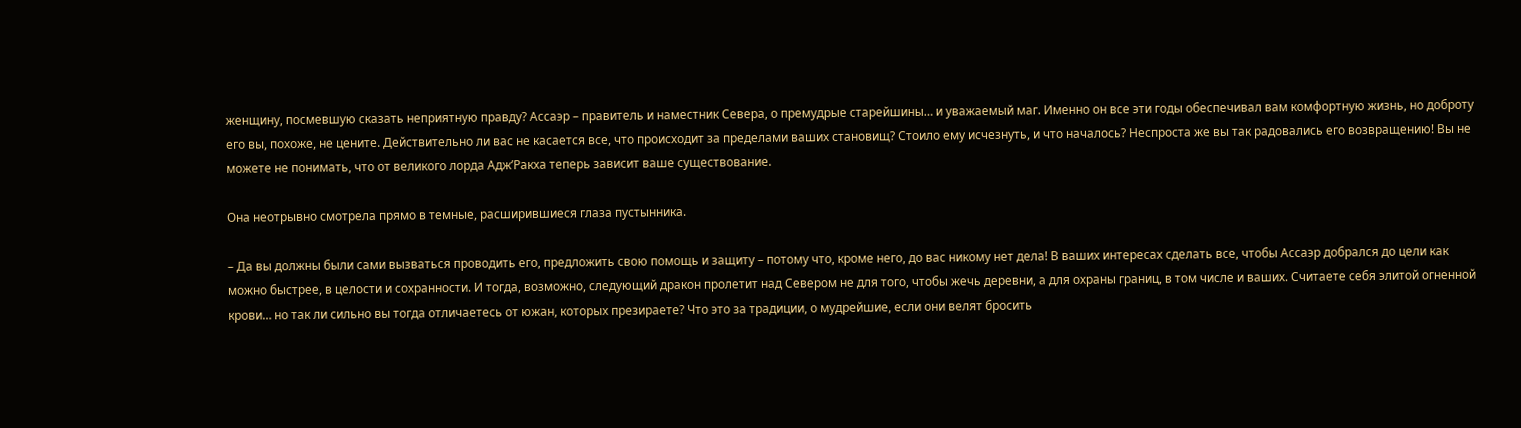женщину, посмевшую сказать неприятную правду? Ассаэр – правитель и наместник Севера, о премудрые старейшины… и уважаемый маг. Именно он все эти годы обеспечивал вам комфортную жизнь, но доброту его вы, похоже, не цените. Действительно ли вас не касается все, что происходит за пределами ваших становищ? Стоило ему исчезнуть, и что началось? Неспроста же вы так радовались его возвращению! Вы не можете не понимать, что от великого лорда Адж’Ракха теперь зависит ваше существование.

Она неотрывно смотрела прямо в темные, расширившиеся глаза пустынника.

– Да вы должны были сами вызваться проводить его, предложить свою помощь и защиту – потому что, кроме него, до вас никому нет дела! В ваших интересах сделать все, чтобы Ассаэр добрался до цели как можно быстрее, в целости и сохранности. И тогда, возможно, следующий дракон пролетит над Севером не для того, чтобы жечь деревни, а для охраны границ, в том числе и ваших. Считаете себя элитой огненной крови… но так ли сильно вы тогда отличаетесь от южан, которых презираете? Что это за традиции, о мудрейшие, если они велят бросить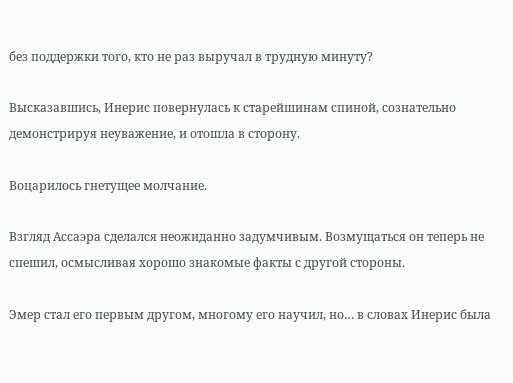без поддержки того, кто не раз выручал в трудную минуту?

Высказавшись, Инерис повернулась к старейшинам спиной, сознательно демонстрируя неуважение, и отошла в сторону.

Воцарилось гнетущее молчание.

Взгляд Ассаэра сделался неожиданно задумчивым. Возмущаться он теперь не спешил, осмысливая хорошо знакомые факты с другой стороны.

Эмер стал его первым другом, многому его научил, но… в словах Инерис была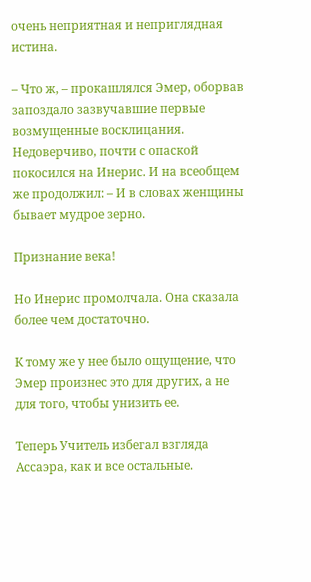очень неприятная и неприглядная истина.

– Что ж, – прокашлялся Эмер, оборвав запоздало зазвучавшие первые возмущенные восклицания. Недоверчиво, почти с опаской покосился на Инерис. И на всеобщем же продолжил: – И в словах женщины бывает мудрое зерно.

Признание века!

Но Инерис промолчала. Она сказала более чем достаточно.

К тому же у нее было ощущение, что Эмер произнес это для других, а не для того, чтобы унизить ее.

Теперь Учитель избегал взгляда Ассаэра, как и все остальные.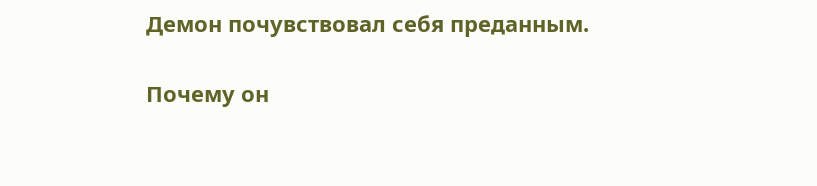Демон почувствовал себя преданным.

Почему он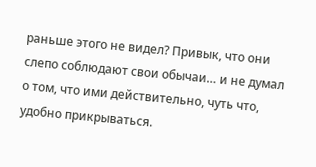раньше этого не видел? Привык, что они слепо соблюдают свои обычаи… и не думал о том, что ими действительно, чуть что, удобно прикрываться.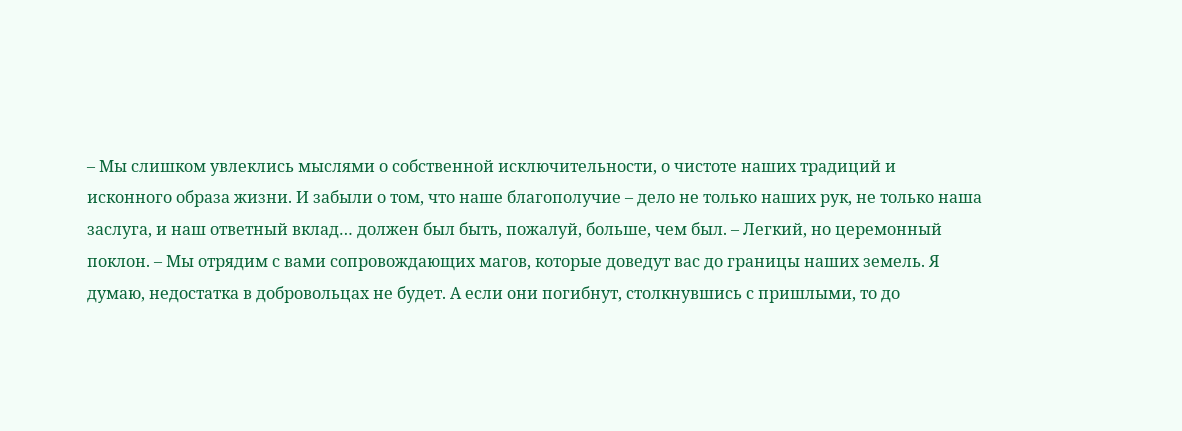– Мы слишком увлеклись мыслями о собственной исключительности, о чистоте наших традиций и исконного образа жизни. И забыли о том, что наше благополучие – дело не только наших рук, не только наша заслуга, и наш ответный вклад… должен был быть, пожалуй, больше, чем был. – Легкий, но церемонный поклон. – Мы отрядим с вами сопровождающих магов, которые доведут вас до границы наших земель. Я думаю, недостатка в добровольцах не будет. А если они погибнут, столкнувшись с пришлыми, то до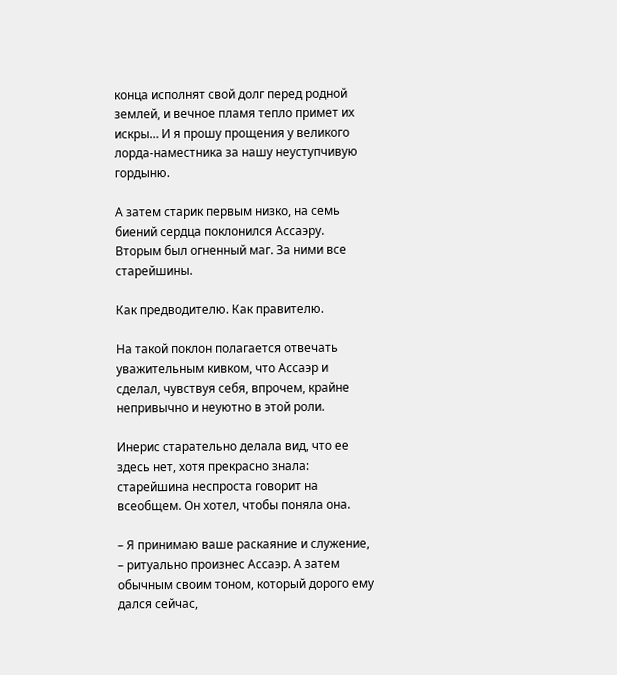конца исполнят свой долг перед родной землей, и вечное пламя тепло примет их искры… И я прошу прощения у великого лорда-наместника за нашу неуступчивую гордыню.

А затем старик первым низко, на семь биений сердца поклонился Ассаэру. Вторым был огненный маг. За ними все старейшины.

Как предводителю. Как правителю.

На такой поклон полагается отвечать уважительным кивком, что Ассаэр и сделал, чувствуя себя, впрочем, крайне непривычно и неуютно в этой роли.

Инерис старательно делала вид, что ее здесь нет, хотя прекрасно знала: старейшина неспроста говорит на всеобщем. Он хотел, чтобы поняла она.

– Я принимаю ваше раскаяние и служение, – ритуально произнес Ассаэр. А затем обычным своим тоном, который дорого ему дался сейчас,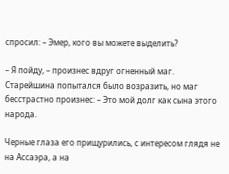спросил: – Эмер, кого вы можете выделить?

– Я пойду, – произнес вдруг огненный маг. Старейшина попытался было возразить, но маг бесстрастно произнес: – Это мой долг как сына этого народа.

Черные глаза его прищурились, с интересом глядя не на Ассаэра, а на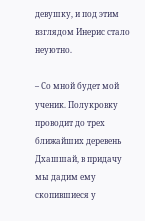девушку, и под этим взглядом Инерис стало неуютно.

– Со мной будет мой ученик. Полукровку проводит до трех ближайших деревень Дхашшай, в придачу мы дадим ему скопившиеся у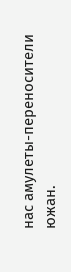нас амулеты-переносители южан.